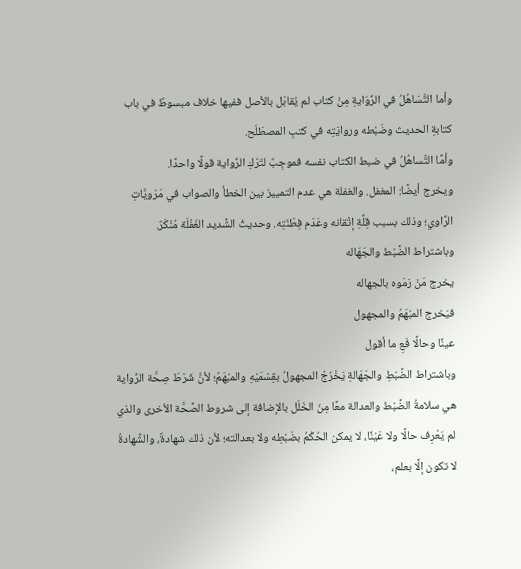وأما التَّسَاهُلُ في الرِّوَايةِ مِنْ كتاب لم يُقابَل بالأصل ففيها خلاف مبسوطٌ في باب كتابةِ الحديث وضَبْطه وروايَتِه في كتبِ المصطَلَح.
وأمَّا التَّساهُلُ في ضبط الكتاب نفسه فموجِبٌ لتَرْكِ الرِّواية قولًا واحدًا.
ويخرج أيضًا: المغفل. والغفلة هي عدم التمييز بين الخطأ والصواب في مَرْويَّاتِ الرَّاوي؛ وذلك بسبب قِلَّةِ إتْقانه وعَدَم فِطْنَتِه. وحديثُ الشَّديد الغَفْلَة مُنْكَرٌ.
وباشتراط الضَّبْط والجَهَاله
يخرج مَنْ رَمَوه بالجهاله
فيَخرج المبْهَمُ والمجهول
عينًا وحالًا فَعِ ما أقول
وباشتراط الضَّبْطِ والجَهَالةِ يَخْرُجُ المجهولُ بقِسْمَيْهِ والمبْهَمُ؛ لأنَّ شَرْطَ صِحَّة الرِّواية هي سلامةُ الضَّبْط والعدالة معًا مِنَ الخَلَل بالإضافة إلى شروط الصِّحَّة الأخرى والذي لم يَعْرِف حالًا ولا عَيْنًا، لا يمكن الحُكْمُ بضَبْطِه ولا بعدالته؛ لأن ذلك شهادةٌ، والشَّهادةُ لا تكون إلَّا بعلم،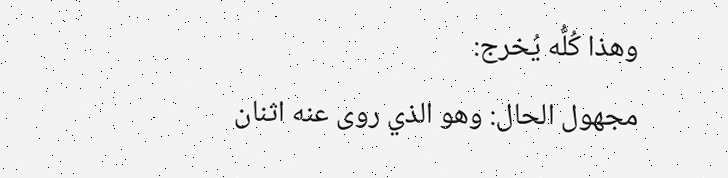وهذا كُلُّه يُخرج:
مجهول الحال: وهو الذي روى عنه اثنان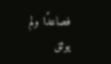فصاعدًا ولم يوثق